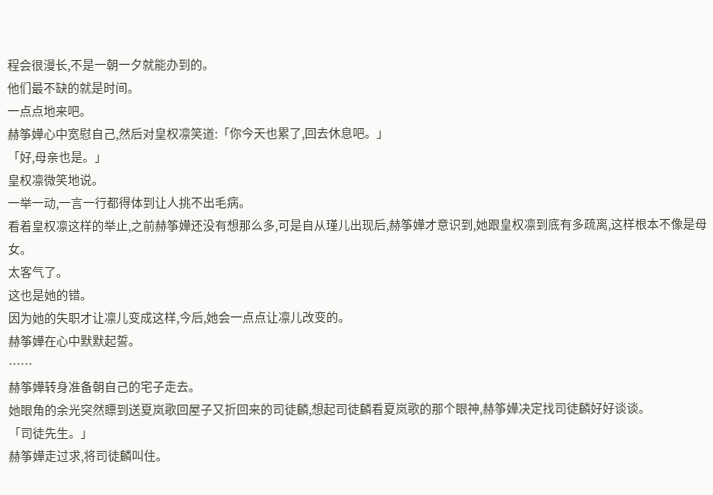程会很漫长,不是一朝一夕就能办到的。
他们最不缺的就是时间。
一点点地来吧。
赫筝嬅心中宽慰自己,然后对皇权凛笑道:「你今天也累了,回去休息吧。」
「好,母亲也是。」
皇权凛微笑地说。
一举一动,一言一行都得体到让人挑不出毛病。
看着皇权凛这样的举止,之前赫筝嬅还没有想那么多,可是自从瑾儿出现后,赫筝嬅才意识到,她跟皇权凛到底有多疏离,这样根本不像是母女。
太客气了。
这也是她的错。
因为她的失职才让凛儿变成这样,今后,她会一点点让凛儿改变的。
赫筝嬅在心中默默起誓。
……
赫筝嬅转身准备朝自己的宅子走去。
她眼角的余光突然瞟到送夏岚歌回屋子又折回来的司徒麟,想起司徒麟看夏岚歌的那个眼神,赫筝嬅决定找司徒麟好好谈谈。
「司徒先生。」
赫筝嬅走过求,将司徒麟叫住。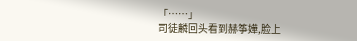「……」
司徒麟回头看到赫筝嬅,脸上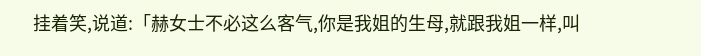挂着笑,说道:「赫女士不必这么客气,你是我姐的生母,就跟我姐一样,叫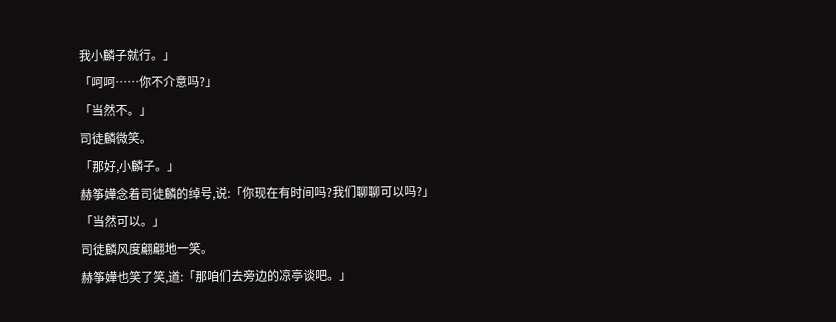我小麟子就行。」
「呵呵……你不介意吗?」
「当然不。」
司徒麟微笑。
「那好,小麟子。」
赫筝嬅念着司徒麟的绰号,说:「你现在有时间吗?我们聊聊可以吗?」
「当然可以。」
司徒麟风度翩翩地一笑。
赫筝嬅也笑了笑,道:「那咱们去旁边的凉亭谈吧。」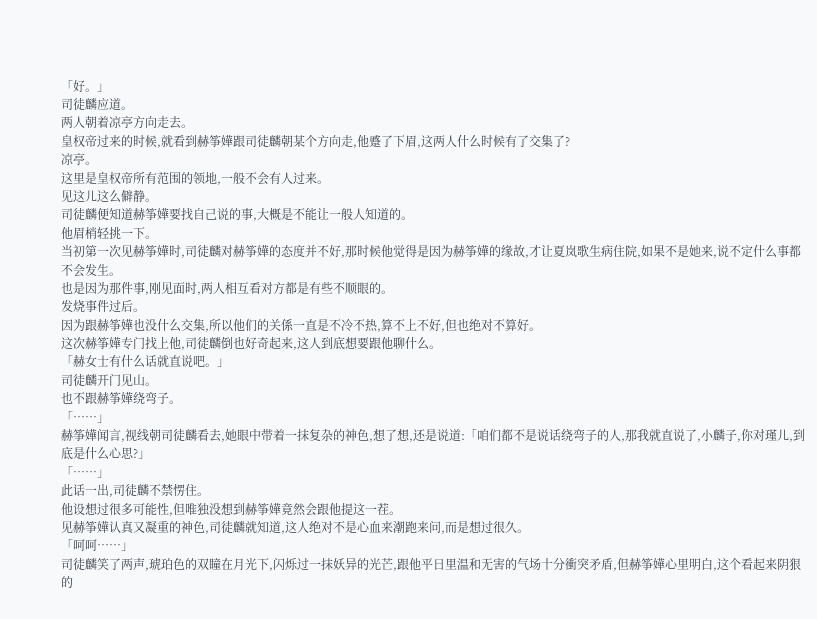「好。」
司徒麟应道。
两人朝着凉亭方向走去。
皇权帝过来的时候,就看到赫筝嬅跟司徒麟朝某个方向走,他蹙了下眉,这两人什么时候有了交集了?
凉亭。
这里是皇权帝所有范围的领地,一般不会有人过来。
见这儿这么僻静。
司徒麟便知道赫筝嬅要找自己说的事,大概是不能让一般人知道的。
他眉梢轻挑一下。
当初第一次见赫筝嬅时,司徒麟对赫筝嬅的态度并不好,那时候他觉得是因为赫筝嬅的缘故,才让夏岚歌生病住院,如果不是她来,说不定什么事都不会发生。
也是因为那件事,刚见面时,两人相互看对方都是有些不顺眼的。
发烧事件过后。
因为跟赫筝嬅也没什么交集,所以他们的关係一直是不冷不热,算不上不好,但也绝对不算好。
这次赫筝嬅专门找上他,司徒麟倒也好奇起来,这人到底想要跟他聊什么。
「赫女士有什么话就直说吧。」
司徒麟开门见山。
也不跟赫筝嬅绕弯子。
「……」
赫筝嬅闻言,视线朝司徒麟看去,她眼中带着一抹复杂的神色,想了想,还是说道:「咱们都不是说话绕弯子的人,那我就直说了,小麟子,你对瑾儿,到底是什么心思?」
「……」
此话一出,司徒麟不禁愣住。
他设想过很多可能性,但唯独没想到赫筝嬅竟然会跟他提这一茬。
见赫筝嬅认真又凝重的神色,司徒麟就知道,这人绝对不是心血来潮跑来问,而是想过很久。
「呵呵……」
司徒麟笑了两声,琥珀色的双瞳在月光下,闪烁过一抹妖异的光芒,跟他平日里温和无害的气场十分衝突矛盾,但赫筝嬅心里明白,这个看起来阴狠的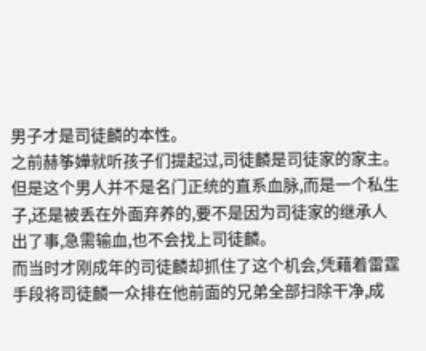男子才是司徒麟的本性。
之前赫筝嬅就听孩子们提起过,司徒麟是司徒家的家主。
但是这个男人并不是名门正统的直系血脉,而是一个私生子,还是被丢在外面弃养的,要不是因为司徒家的继承人出了事,急需输血,也不会找上司徒麟。
而当时才刚成年的司徒麟却抓住了这个机会,凭藉着雷霆手段将司徒麟一众排在他前面的兄弟全部扫除干净,成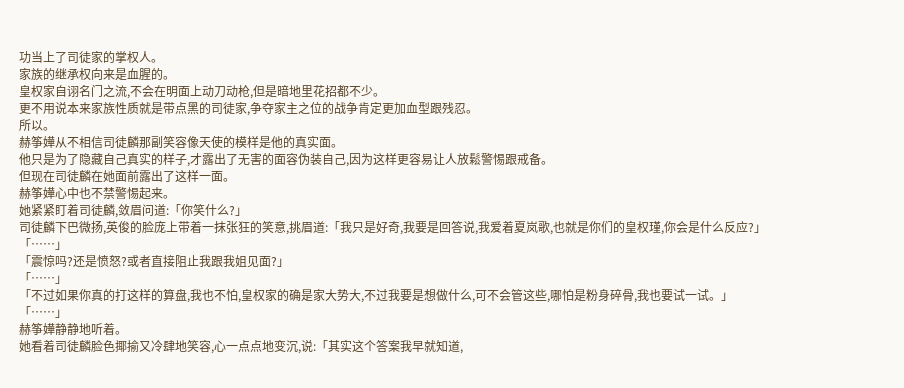功当上了司徒家的掌权人。
家族的继承权向来是血腥的。
皇权家自诩名门之流,不会在明面上动刀动枪,但是暗地里花招都不少。
更不用说本来家族性质就是带点黑的司徒家,争夺家主之位的战争肯定更加血型跟残忍。
所以。
赫筝嬅从不相信司徒麟那副笑容像天使的模样是他的真实面。
他只是为了隐藏自己真实的样子,才露出了无害的面容伪装自己,因为这样更容易让人放鬆警惕跟戒备。
但现在司徒麟在她面前露出了这样一面。
赫筝嬅心中也不禁警惕起来。
她紧紧盯着司徒麟,敛眉问道:「你笑什么?」
司徒麟下巴微扬,英俊的脸庞上带着一抹张狂的笑意,挑眉道:「我只是好奇,我要是回答说,我爱着夏岚歌,也就是你们的皇权瑾,你会是什么反应?」
「……」
「震惊吗?还是愤怒?或者直接阻止我跟我姐见面?」
「……」
「不过如果你真的打这样的算盘,我也不怕,皇权家的确是家大势大,不过我要是想做什么,可不会管这些,哪怕是粉身碎骨,我也要试一试。」
「……」
赫筝嬅静静地听着。
她看着司徒麟脸色揶揄又冷肆地笑容,心一点点地变沉,说:「其实这个答案我早就知道,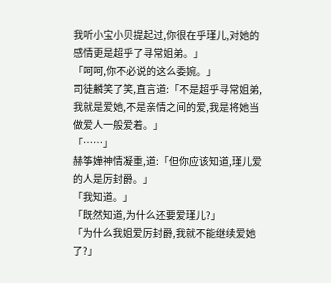我听小宝小贝提起过,你很在乎瑾儿,对她的感情更是超乎了寻常姐弟。」
「呵呵,你不必说的这么委婉。」
司徒麟笑了笑,直言道:「不是超乎寻常姐弟,我就是爱她,不是亲情之间的爱,我是将她当做爱人一般爱着。」
「……」
赫筝嬅神情凝重,道:「但你应该知道,瑾儿爱的人是厉封爵。」
「我知道。」
「既然知道,为什么还要爱瑾儿?」
「为什么我姐爱厉封爵,我就不能继续爱她了?」